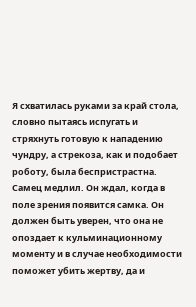Я схватилась руками за край стола, словно пытаясь испугать и стряхнуть готовую к нападению чундру, а стрекоза, как и подобает роботу, была беспристрастна.
Самец медлил. Он ждал, когда в поле зрения появится самка. Он должен быть уверен, что она не опоздает к кульминационному моменту и в случае необходимости поможет убить жертву, да и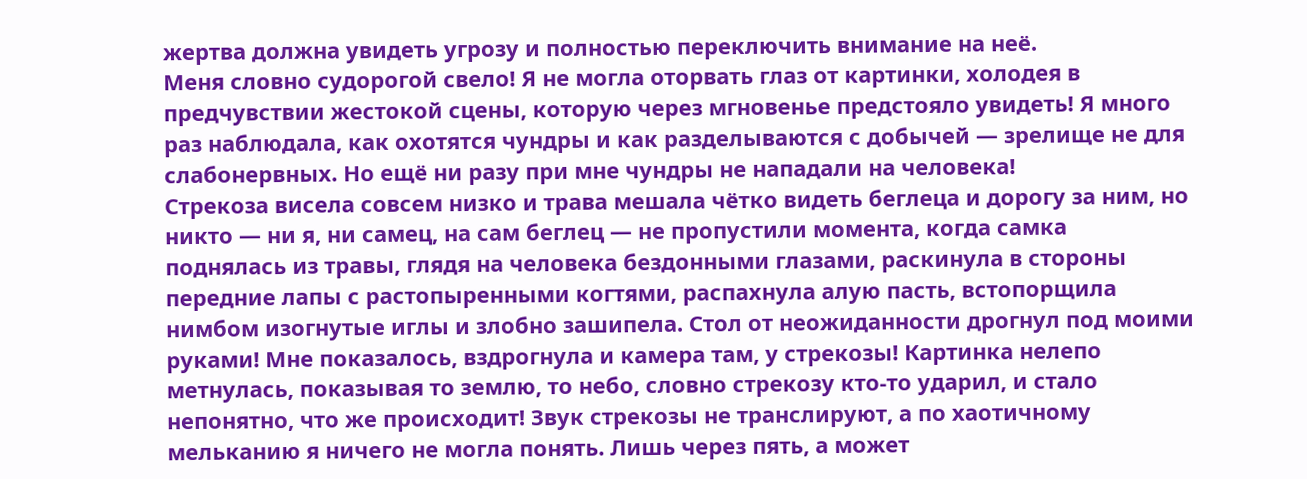жертва должна увидеть угрозу и полностью переключить внимание на неё.
Меня словно судорогой свело! Я не могла оторвать глаз от картинки, холодея в предчувствии жестокой сцены, которую через мгновенье предстояло увидеть! Я много раз наблюдала, как охотятся чундры и как разделываются с добычей — зрелище не для слабонервных. Но ещё ни разу при мне чундры не нападали на человека!
Стрекоза висела совсем низко и трава мешала чётко видеть беглеца и дорогу за ним, но никто — ни я, ни самец, на сам беглец — не пропустили момента, когда самка поднялась из травы, глядя на человека бездонными глазами, раскинула в стороны передние лапы с растопыренными когтями, распахнула алую пасть, встопорщила нимбом изогнутые иглы и злобно зашипела. Стол от неожиданности дрогнул под моими руками! Мне показалось, вздрогнула и камера там, у стрекозы! Картинка нелепо метнулась, показывая то землю, то небо, словно стрекозу кто-то ударил, и стало непонятно, что же происходит! Звук стрекозы не транслируют, а по хаотичному мельканию я ничего не могла понять. Лишь через пять, а может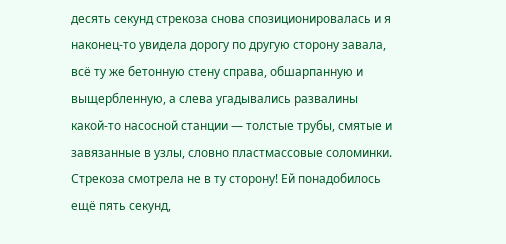десять секунд стрекоза снова спозиционировалась и я наконец-то увидела дорогу по другую сторону завала, всё ту же бетонную стену справа, обшарпанную и выщербленную, а слева угадывались развалины какой-то насосной станции — толстые трубы, смятые и завязанные в узлы, словно пластмассовые соломинки. Стрекоза смотрела не в ту сторону! Ей понадобилось ещё пять секунд,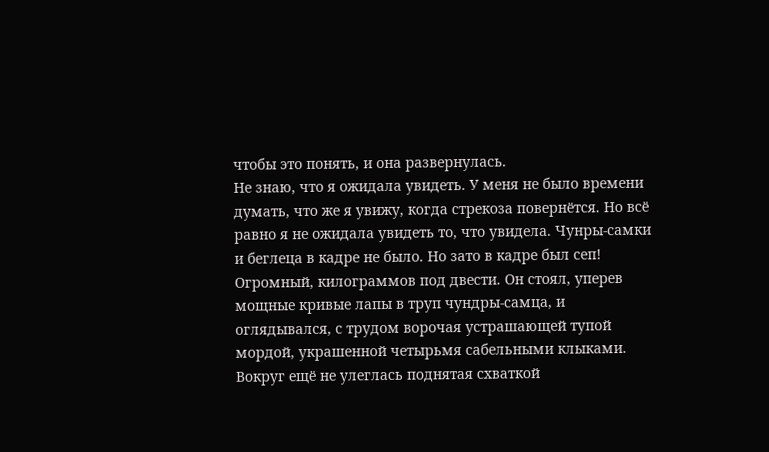чтобы это понять, и она развернулась.
Не знаю, что я ожидала увидеть. У меня не было времени думать, что же я увижу, когда стрекоза повернётся. Но всё равно я не ожидала увидеть то, что увидела. Чунры-самки и беглеца в кадре не было. Но зато в кадре был сеп! Огромный, килограммов под двести. Он стоял, уперев мощные кривые лапы в труп чундры-самца, и оглядывался, с трудом ворочая устрашающей тупой мордой, украшенной четырьмя сабельными клыками. Вокруг ещё не улеглась поднятая схваткой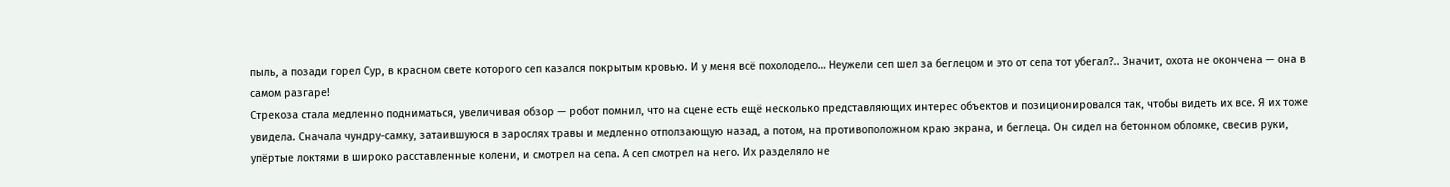пыль, а позади горел Сур, в красном свете которого сеп казался покрытым кровью. И у меня всё похолодело… Неужели сеп шел за беглецом и это от сепа тот убегал?.. Значит, охота не окончена — она в самом разгаре!
Стрекоза стала медленно подниматься, увеличивая обзор — робот помнил, что на сцене есть ещё несколько представляющих интерес объектов и позиционировался так, чтобы видеть их все. Я их тоже увидела. Сначала чундру-самку, затаившуюся в зарослях травы и медленно отползающую назад, а потом, на противоположном краю экрана, и беглеца. Он сидел на бетонном обломке, свесив руки, упёртые локтями в широко расставленные колени, и смотрел на сепа. А сеп смотрел на него. Их разделяло не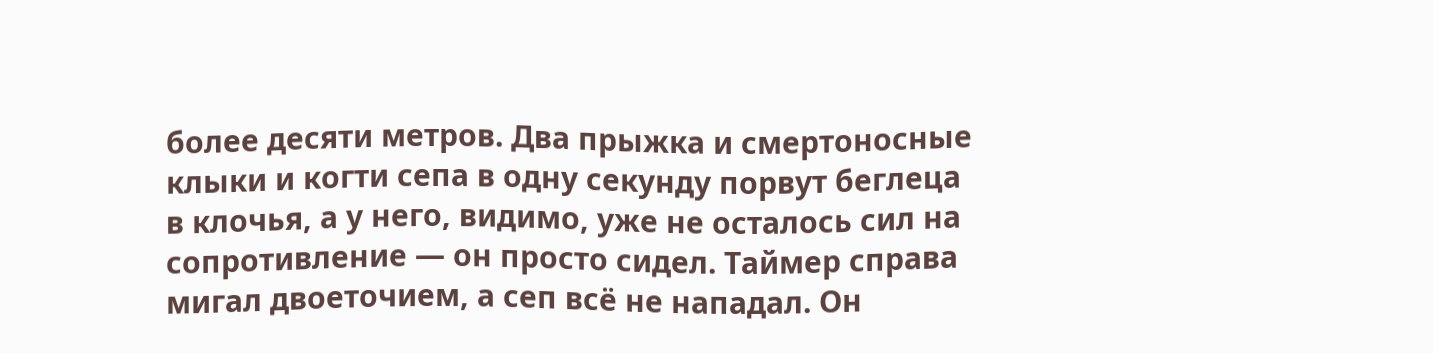более десяти метров. Два прыжка и смертоносные клыки и когти сепа в одну секунду порвут беглеца в клочья, а у него, видимо, уже не осталось сил на сопротивление — он просто сидел. Таймер справа мигал двоеточием, а сеп всё не нападал. Он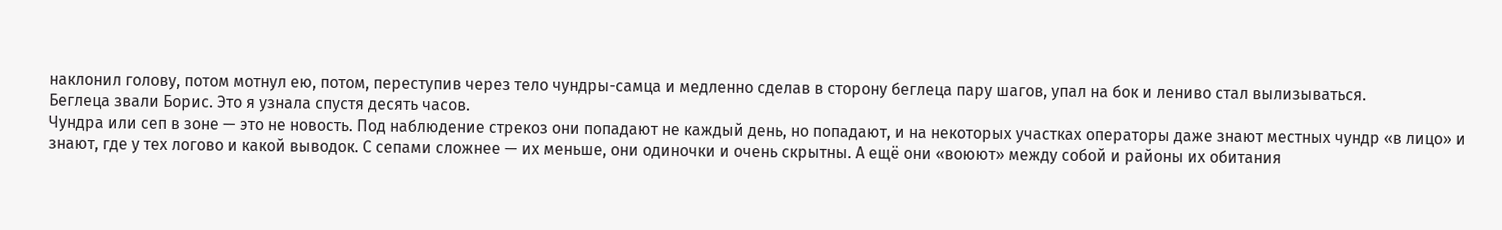наклонил голову, потом мотнул ею, потом, переступив через тело чундры-самца и медленно сделав в сторону беглеца пару шагов, упал на бок и лениво стал вылизываться.
Беглеца звали Борис. Это я узнала спустя десять часов.
Чундра или сеп в зоне — это не новость. Под наблюдение стрекоз они попадают не каждый день, но попадают, и на некоторых участках операторы даже знают местных чундр «в лицо» и знают, где у тех логово и какой выводок. С сепами сложнее — их меньше, они одиночки и очень скрытны. А ещё они «воюют» между собой и районы их обитания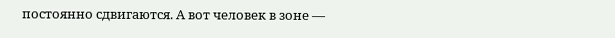постоянно сдвигаются. А вот человек в зоне —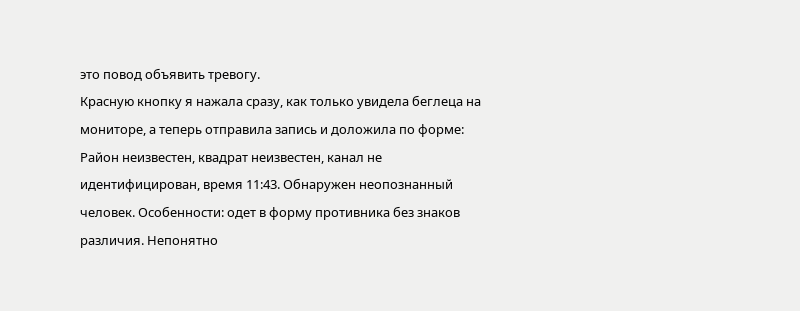это повод объявить тревогу.
Красную кнопку я нажала сразу, как только увидела беглеца на мониторе, а теперь отправила запись и доложила по форме: Район неизвестен, квадрат неизвестен, канал не идентифицирован, время 11:43. Обнаружен неопознанный человек. Особенности: одет в форму противника без знаков различия. Непонятно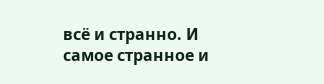всё и странно. И самое странное и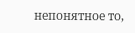непонятное то,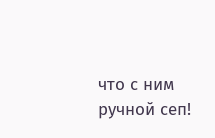что с ним ручной сеп!